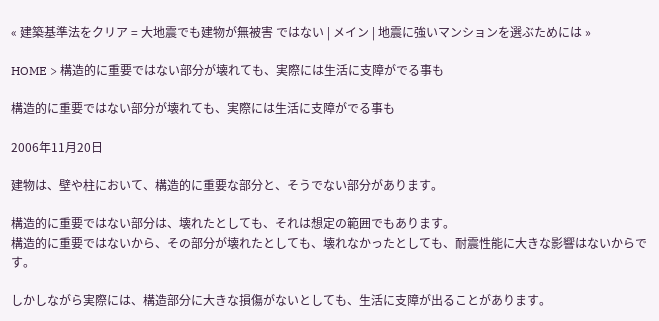« 建築基準法をクリア = 大地震でも建物が無被害 ではない | メイン | 地震に強いマンションを選ぶためには »

HOME > 構造的に重要ではない部分が壊れても、実際には生活に支障がでる事も

構造的に重要ではない部分が壊れても、実際には生活に支障がでる事も

2006年11月20日

建物は、壁や柱において、構造的に重要な部分と、そうでない部分があります。

構造的に重要ではない部分は、壊れたとしても、それは想定の範囲でもあります。
構造的に重要ではないから、その部分が壊れたとしても、壊れなかったとしても、耐震性能に大きな影響はないからです。

しかしながら実際には、構造部分に大きな損傷がないとしても、生活に支障が出ることがあります。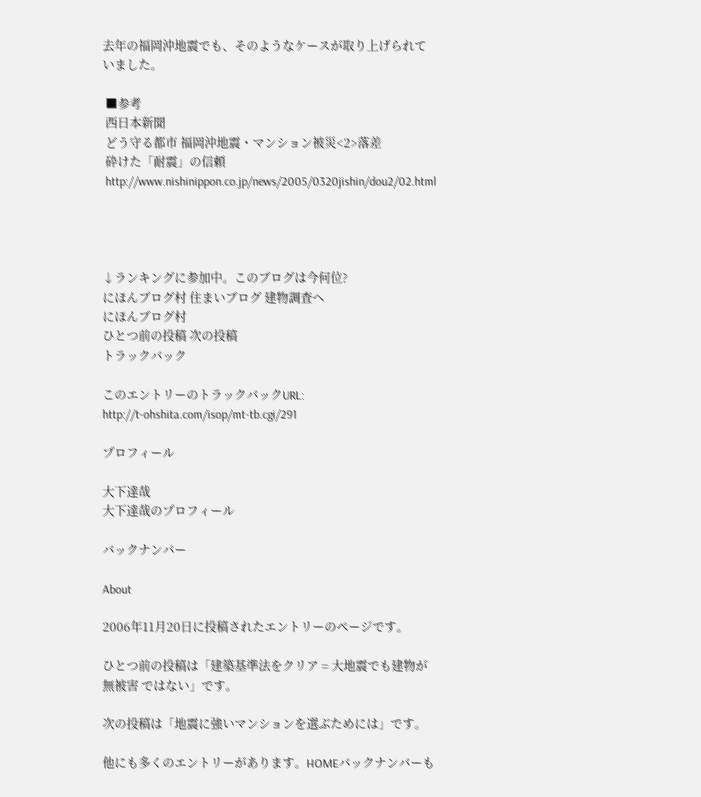去年の福岡沖地震でも、そのようなケースが取り上げられていました。

 ■参考
 西日本新聞
 どう守る都市 福岡沖地震・マンション被災<2>落差
 砕けた「耐震」の信頼
 http://www.nishinippon.co.jp/news/2005/0320jishin/dou2/02.html




↓ランキングに参加中。このブログは今何位?
にほんブログ村 住まいブログ 建物調査へ
にほんブログ村
ひとつ前の投稿 次の投稿
トラックバック

このエントリーのトラックバックURL:
http://t-ohshita.com/isop/mt-tb.cgi/291

プロフィール

大下達哉
大下達哉のプロフィール

バックナンバー

About

2006年11月20日に投稿されたエントリーのページです。

ひとつ前の投稿は「建築基準法をクリア = 大地震でも建物が無被害 ではない」です。

次の投稿は「地震に強いマンションを選ぶためには」です。

他にも多くのエントリーがあります。HOMEバックナンバーも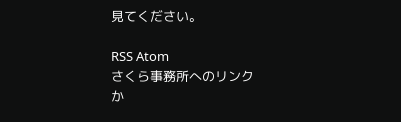見てください。

RSS Atom
さくら事務所へのリンク
か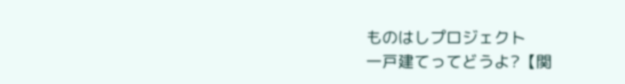ものはしプロジェクト
一戸建てってどうよ?【関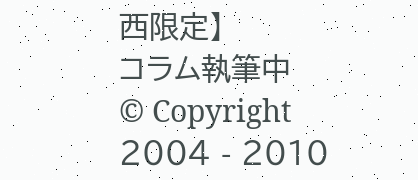西限定】
コラム執筆中
© Copyright 2004 - 2010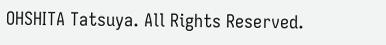OHSHITA Tatsuya. All Rights Reserved.